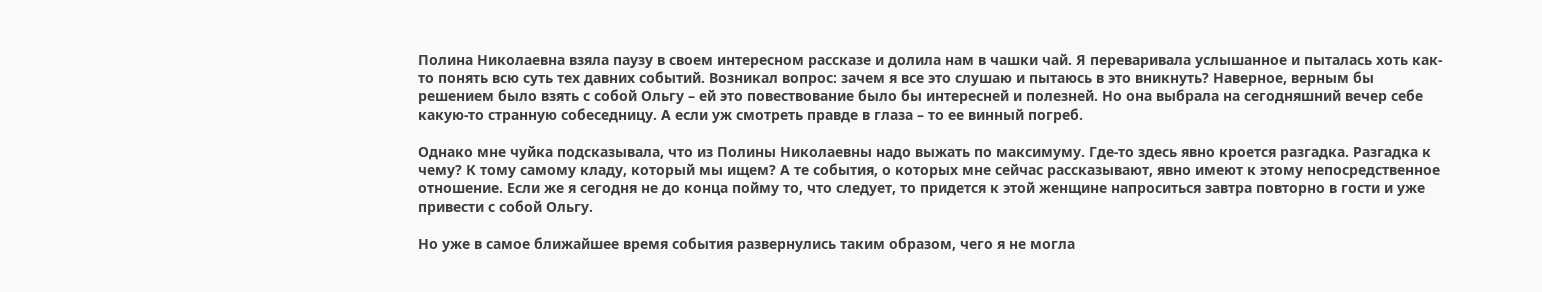Полина Николаевна взяла паузу в своем интересном рассказе и долила нам в чашки чай. Я переваривала услышанное и пыталась хоть как-то понять всю суть тех давних событий. Возникал вопрос: зачем я все это слушаю и пытаюсь в это вникнуть? Наверное, верным бы решением было взять с собой Ольгу – ей это повествование было бы интересней и полезней. Но она выбрала на сегодняшний вечер себе какую-то странную собеседницу. А если уж смотреть правде в глаза – то ее винный погреб.

Однако мне чуйка подсказывала, что из Полины Николаевны надо выжать по максимуму. Где-то здесь явно кроется разгадка. Разгадка к чему? К тому самому кладу, который мы ищем? А те события, о которых мне сейчас рассказывают, явно имеют к этому непосредственное отношение. Если же я сегодня не до конца пойму то, что следует, то придется к этой женщине напроситься завтра повторно в гости и уже привести с собой Ольгу.

Но уже в самое ближайшее время события развернулись таким образом, чего я не могла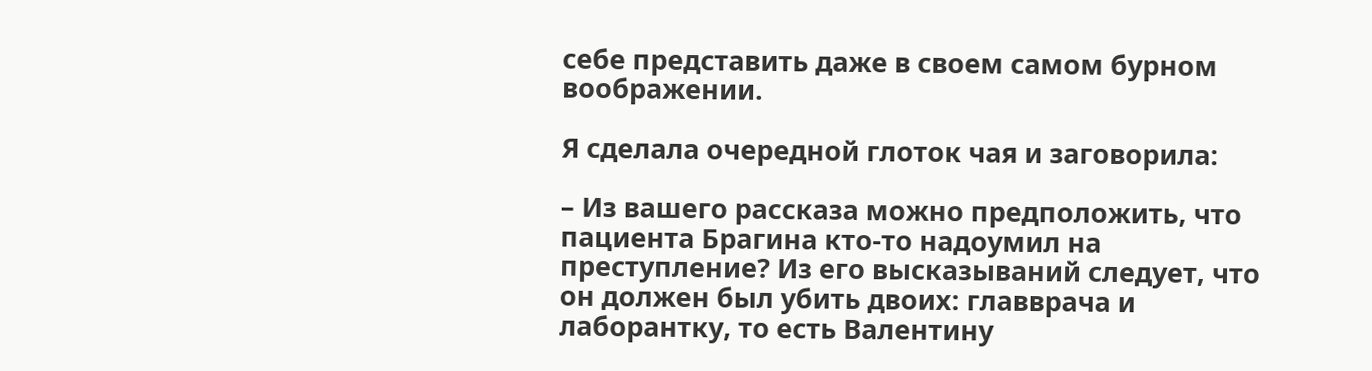себе представить даже в своем самом бурном воображении.

Я сделала очередной глоток чая и заговорила:

– Из вашего рассказа можно предположить, что пациента Брагина кто-то надоумил на преступление? Из его высказываний следует, что он должен был убить двоих: главврача и лаборантку, то есть Валентину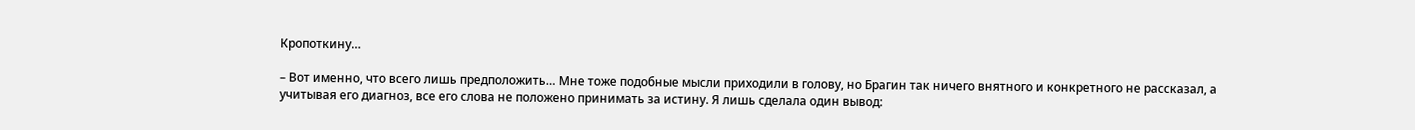Кропоткину…

– Вот именно, что всего лишь предположить… Мне тоже подобные мысли приходили в голову, но Брагин так ничего внятного и конкретного не рассказал, а учитывая его диагноз, все его слова не положено принимать за истину. Я лишь сделала один вывод: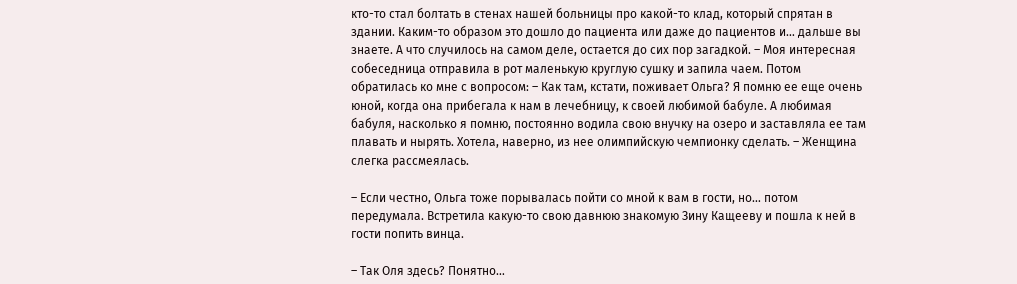кто-то стал болтать в стенах нашей больницы про какой-то клад, который спрятан в здании. Каким-то образом это дошло до пациента или даже до пациентов и… дальше вы знаете. А что случилось на самом деле, остается до сих пор загадкой. – Моя интересная собеседница отправила в рот маленькую круглую сушку и запила чаем. Потом обратилась ко мне с вопросом: – Как там, кстати, поживает Ольга? Я помню ее еще очень юной, когда она прибегала к нам в лечебницу, к своей любимой бабуле. А любимая бабуля, насколько я помню, постоянно водила свою внучку на озеро и заставляла ее там плавать и нырять. Хотела, наверно, из нее олимпийскую чемпионку сделать. – Женщина слегка рассмеялась.

– Если честно, Ольга тоже порывалась пойти со мной к вам в гости, но… потом передумала. Встретила какую-то свою давнюю знакомую Зину Кащееву и пошла к ней в гости попить винца.

– Так Оля здесь? Понятно…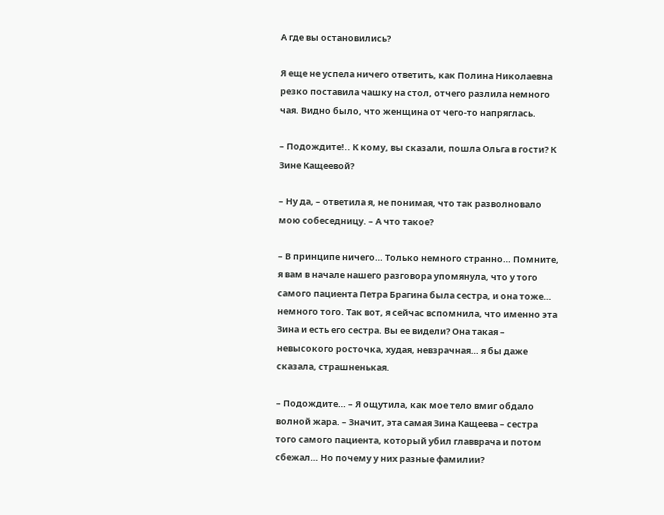А где вы остановились?

Я еще не успела ничего ответить, как Полина Николаевна резко поставила чашку на стол, отчего разлила немного чая. Видно было, что женщина от чего-то напряглась.

– Подождите!.. К кому, вы сказали, пошла Ольга в гости? К Зине Кащеевой?

– Ну да, – ответила я, не понимая, что так разволновало мою собеседницу. – А что такое?

– В принципе ничего… Только немного странно… Помните, я вам в начале нашего разговора упомянула, что у того самого пациента Петра Брагина была сестра, и она тоже… немного того. Так вот, я сейчас вспомнила, что именно эта Зина и есть его сестра. Вы ее видели? Она такая – невысокого росточка, худая, невзрачная… я бы даже сказала, страшненькая.

– Подождите… – Я ощутила, как мое тело вмиг обдало волной жара. – Значит, эта самая Зина Кащеева – сестра того самого пациента, который убил главврача и потом сбежал… Но почему у них разные фамилии?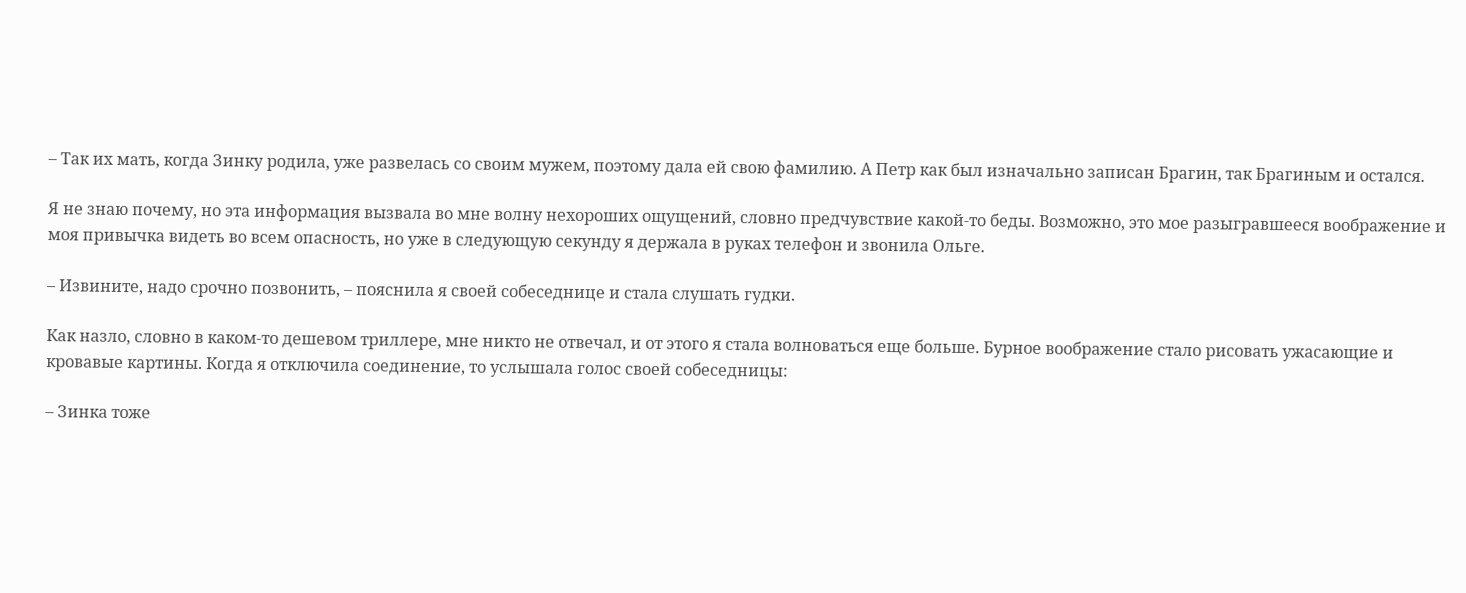– Так их мать, когда Зинку родила, уже развелась со своим мужем, поэтому дала ей свою фамилию. А Петр как был изначально записан Брагин, так Брагиным и остался.

Я не знаю почему, но эта информация вызвала во мне волну нехороших ощущений, словно предчувствие какой-то беды. Возможно, это мое разыгравшееся воображение и моя привычка видеть во всем опасность, но уже в следующую секунду я держала в руках телефон и звонила Ольге.

– Извините, надо срочно позвонить, – пояснила я своей собеседнице и стала слушать гудки.

Как назло, словно в каком-то дешевом триллере, мне никто не отвечал, и от этого я стала волноваться еще больше. Бурное воображение стало рисовать ужасающие и кровавые картины. Когда я отключила соединение, то услышала голос своей собеседницы:

– Зинка тоже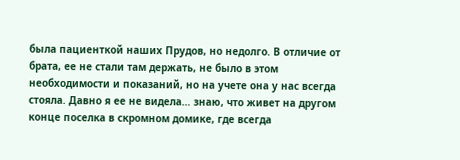была пациенткой наших Прудов, но недолго. В отличие от брата, ее не стали там держать, не было в этом необходимости и показаний, но на учете она у нас всегда стояла. Давно я ее не видела… знаю, что живет на другом конце поселка в скромном домике, где всегда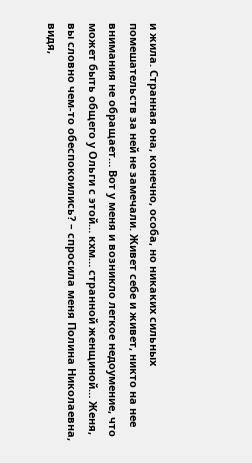и жила. Странная она, конечно, особа, но никаких сильных помешательств за ней не замечали. Живет себе и живет, никто на нее внимания не обращает… Вот у меня и возникло легкое недоумение, что может быть общего у Ольги с этой… кхм… странной женщиной… Женя, вы словно чем-то обеспокоились? – спросила меня Полина Николаевна, видя,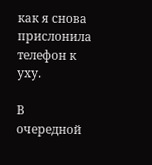как я снова прислонила телефон к уху.

В очередной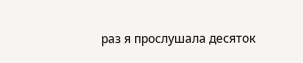раз я прослушала десяток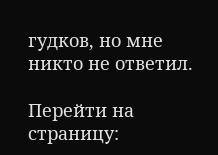гудков, но мне никто не ответил.

Перейти на страницу: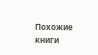Похожие книги